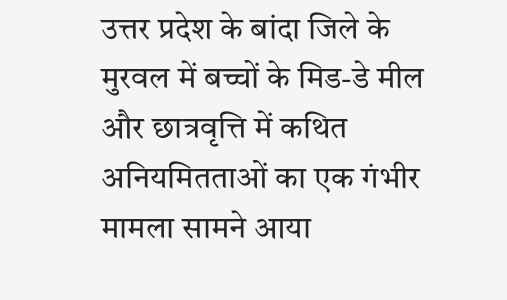उत्तर प्रदेश के बांदा जिले के मुरवल में बच्चों के मिड-डे मील और छात्रवृत्ति में कथित अनियमितताओं का एक गंभीर मामला सामने आया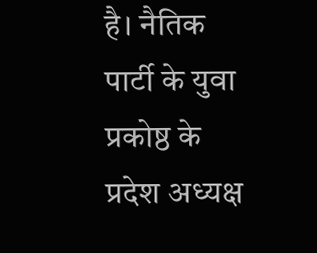है। नैतिक पार्टी के युवा प्रकोष्ठ के प्रदेश अध्यक्ष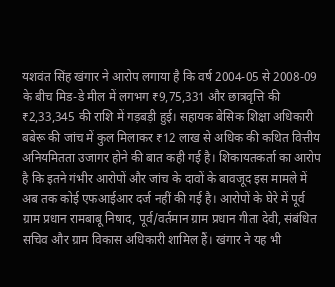यशवंत सिंह खंगार ने आरोप लगाया है कि वर्ष 2004-05 से 2008-09 के बीच मिड-डे मील में लगभग ₹9,75,331 और छात्रवृत्ति की ₹2,33,345 की राशि में गड़बड़ी हुई। सहायक बेसिक शिक्षा अधिकारी बबेरू की जांच में कुल मिलाकर ₹12 लाख से अधिक की कथित वित्तीय अनियमितता उजागर होने की बात कही गई है। शिकायतकर्ता का आरोप है कि इतने गंभीर आरोपों और जांच के दावों के बावजूद इस मामले में अब तक कोई एफआईआर दर्ज नहीं की गई है। आरोपों के घेरे में पूर्व ग्राम प्रधान रामबाबू निषाद, पूर्व/वर्तमान ग्राम प्रधान गीता देवी, संबंधित सचिव और ग्राम विकास अधिकारी शामिल हैं। खंगार ने यह भी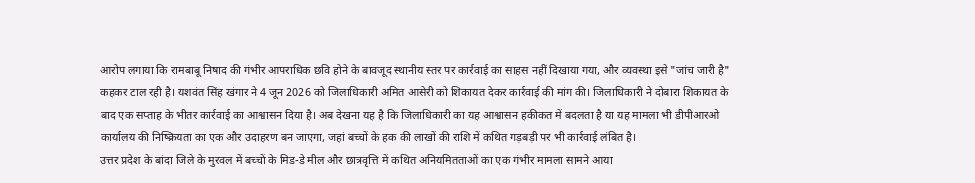आरोप लगाया कि रामबाबू निषाद की गंभीर आपराधिक छवि होने के बावजूद स्थानीय स्तर पर कार्रवाई का साहस नहीं दिखाया गया, और व्यवस्था इसे "जांच जारी है" कहकर टाल रही है। यशवंत सिंह खंगार ने 4 जून 2026 को जिलाधिकारी अमित आसेरी को शिकायत देकर कार्रवाई की मांग की। जिलाधिकारी ने दोबारा शिकायत के बाद एक सप्ताह के भीतर कार्रवाई का आश्वासन दिया है। अब देखना यह है कि जिलाधिकारी का यह आश्वासन हकीकत में बदलता है या यह मामला भी डीपीआरओ कार्यालय की निष्क्रियता का एक और उदाहरण बन जाएगा, जहां बच्चों के हक की लाखों की राशि में कथित गड़बड़ी पर भी कार्रवाई लंबित है।
उत्तर प्रदेश के बांदा जिले के मुरवल में बच्चों के मिड-डे मील और छात्रवृत्ति में कथित अनियमितताओं का एक गंभीर मामला सामने आया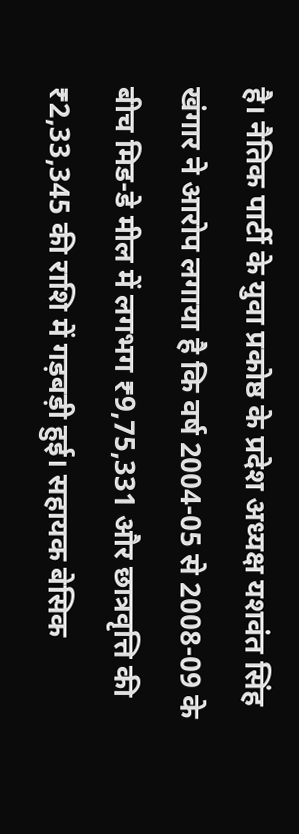है। नैतिक पार्टी के युवा प्रकोष्ठ के प्रदेश अध्यक्ष यशवंत सिंह खंगार ने आरोप लगाया है कि वर्ष 2004-05 से 2008-09 के बीच मिड-डे मील में लगभग ₹9,75,331 और छात्रवृत्ति की ₹2,33,345 की राशि में गड़बड़ी हुई। सहायक बेसिक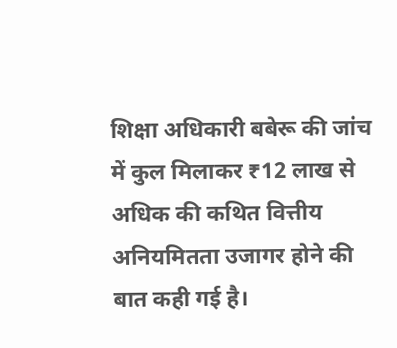शिक्षा अधिकारी बबेरू की जांच में कुल मिलाकर ₹12 लाख से अधिक की कथित वित्तीय अनियमितता उजागर होने की बात कही गई है।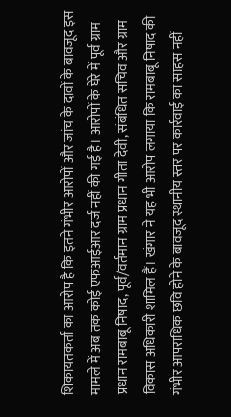शिकायतकर्ता का आरोप है कि इतने गंभीर आरोपों और जांच के दावों के बावजूद इस मामले में अब तक कोई एफआईआर दर्ज नहीं की गई है। आरोपों के घेरे में पूर्व ग्राम प्रधान रामबाबू निषाद, पूर्व/वर्तमान ग्राम प्रधान गीता देवी, संबंधित सचिव और ग्राम विकास अधिकारी शामिल हैं। खंगार ने यह भी आरोप लगाया कि रामबाबू निषाद की गंभीर आपराधिक छवि होने के बावजूद स्थानीय स्तर पर कार्रवाई का साहस नहीं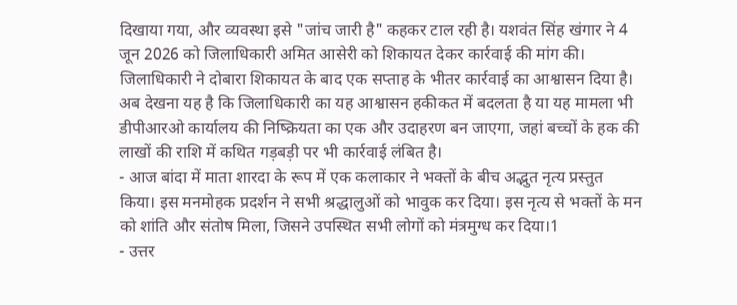दिखाया गया, और व्यवस्था इसे "जांच जारी है" कहकर टाल रही है। यशवंत सिंह खंगार ने 4 जून 2026 को जिलाधिकारी अमित आसेरी को शिकायत देकर कार्रवाई की मांग की। जिलाधिकारी ने दोबारा शिकायत के बाद एक सप्ताह के भीतर कार्रवाई का आश्वासन दिया है। अब देखना यह है कि जिलाधिकारी का यह आश्वासन हकीकत में बदलता है या यह मामला भी डीपीआरओ कार्यालय की निष्क्रियता का एक और उदाहरण बन जाएगा, जहां बच्चों के हक की लाखों की राशि में कथित गड़बड़ी पर भी कार्रवाई लंबित है।
- आज बांदा में माता शारदा के रूप में एक कलाकार ने भक्तों के बीच अद्भुत नृत्य प्रस्तुत किया। इस मनमोहक प्रदर्शन ने सभी श्रद्धालुओं को भावुक कर दिया। इस नृत्य से भक्तों के मन को शांति और संतोष मिला, जिसने उपस्थित सभी लोगों को मंत्रमुग्ध कर दिया।1
- उत्तर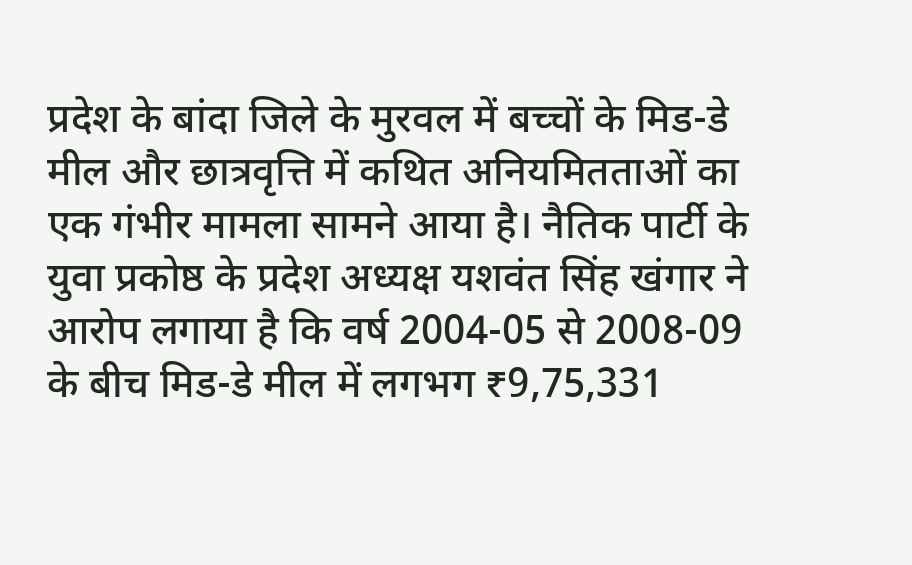प्रदेश के बांदा जिले के मुरवल में बच्चों के मिड-डे मील और छात्रवृत्ति में कथित अनियमितताओं का एक गंभीर मामला सामने आया है। नैतिक पार्टी के युवा प्रकोष्ठ के प्रदेश अध्यक्ष यशवंत सिंह खंगार ने आरोप लगाया है कि वर्ष 2004-05 से 2008-09 के बीच मिड-डे मील में लगभग ₹9,75,331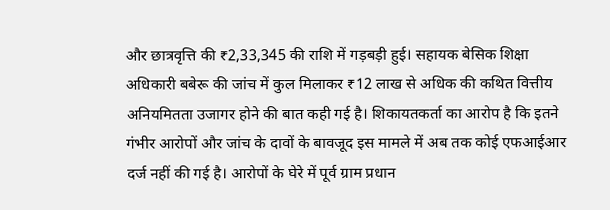और छात्रवृत्ति की ₹2,33,345 की राशि में गड़बड़ी हुई। सहायक बेसिक शिक्षा अधिकारी बबेरू की जांच में कुल मिलाकर ₹12 लाख से अधिक की कथित वित्तीय अनियमितता उजागर होने की बात कही गई है। शिकायतकर्ता का आरोप है कि इतने गंभीर आरोपों और जांच के दावों के बावजूद इस मामले में अब तक कोई एफआईआर दर्ज नहीं की गई है। आरोपों के घेरे में पूर्व ग्राम प्रधान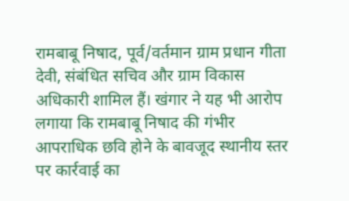रामबाबू निषाद, पूर्व/वर्तमान ग्राम प्रधान गीता देवी, संबंधित सचिव और ग्राम विकास अधिकारी शामिल हैं। खंगार ने यह भी आरोप लगाया कि रामबाबू निषाद की गंभीर आपराधिक छवि होने के बावजूद स्थानीय स्तर पर कार्रवाई का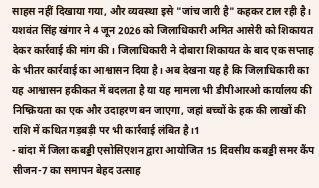साहस नहीं दिखाया गया, और व्यवस्था इसे "जांच जारी है" कहकर टाल रही है। यशवंत सिंह खंगार ने 4 जून 2026 को जिलाधिकारी अमित आसेरी को शिकायत देकर कार्रवाई की मांग की। जिलाधिकारी ने दोबारा शिकायत के बाद एक सप्ताह के भीतर कार्रवाई का आश्वासन दिया है। अब देखना यह है कि जिलाधिकारी का यह आश्वासन हकीकत में बदलता है या यह मामला भी डीपीआरओ कार्यालय की निष्क्रियता का एक और उदाहरण बन जाएगा, जहां बच्चों के हक की लाखों की राशि में कथित गड़बड़ी पर भी कार्रवाई लंबित है।1
- बांदा में जिला कबड्डी एसोसिएशन द्वारा आयोजित 15 दिवसीय कबड्डी समर कैंप सीजन-7 का समापन बेहद उत्साह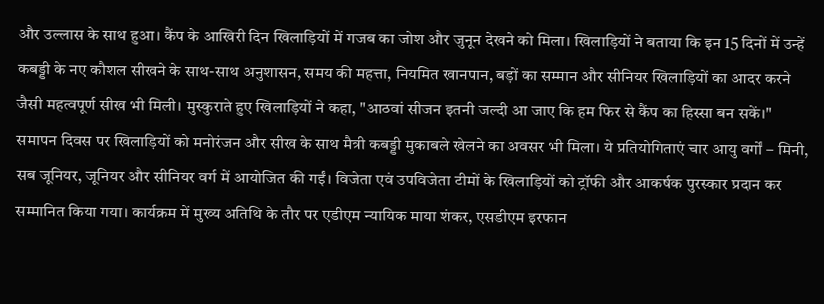और उल्लास के साथ हुआ। कैंप के आखिरी दिन खिलाड़ियों में गजब का जोश और जुनून देखने को मिला। खिलाड़ियों ने बताया कि इन 15 दिनों में उन्हें कबड्डी के नए कौशल सीखने के साथ-साथ अनुशासन, समय की महत्ता, नियमित खानपान, बड़ों का सम्मान और सीनियर खिलाड़ियों का आदर करने जैसी महत्वपूर्ण सीख भी मिली। मुस्कुराते हुए खिलाड़ियों ने कहा, "आठवां सीजन इतनी जल्दी आ जाए कि हम फिर से कैंप का हिस्सा बन सकें।" समापन दिवस पर खिलाड़ियों को मनोरंजन और सीख के साथ मैत्री कबड्डी मुकाबले खेलने का अवसर भी मिला। ये प्रतियोगिताएं चार आयु वर्गों – मिनी, सब जूनियर, जूनियर और सीनियर वर्ग में आयोजित की गईं। विजेता एवं उपविजेता टीमों के खिलाड़ियों को ट्रॉफी और आकर्षक पुरस्कार प्रदान कर सम्मानित किया गया। कार्यक्रम में मुख्य अतिथि के तौर पर एडीएम न्यायिक माया शंकर, एसडीएम इरफान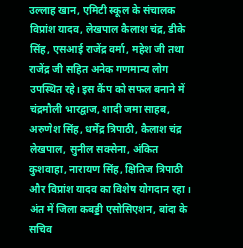उल्लाह खान, एमिटी स्कूल के संचालक विप्रांश यादव, लेखपाल कैलाश चंद्र, डीके सिंह, एसआई राजेंद्र वर्मा, महेश जी तथा राजेंद्र जी सहित अनेक गणमान्य लोग उपस्थित रहे। इस कैंप को सफल बनाने में चंद्रमौली भारद्वाज, शादी जमा साहब, अरुणेश सिंह, धर्मेंद्र त्रिपाठी, कैलाश चंद्र लेखपाल, सुनील सक्सेना, अंकित कुशवाहा, नारायण सिंह, क्षितिज त्रिपाठी और विप्रांश यादव का विशेष योगदान रहा। अंत में जिला कबड्डी एसोसिएशन, बांदा के सचिव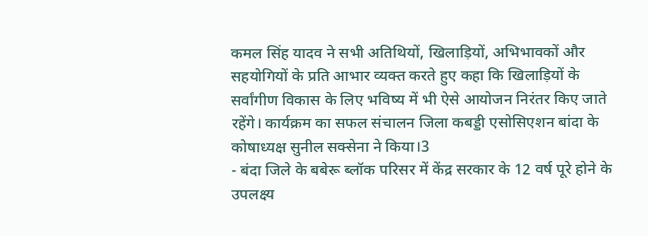कमल सिंह यादव ने सभी अतिथियों, खिलाड़ियों, अभिभावकों और सहयोगियों के प्रति आभार व्यक्त करते हुए कहा कि खिलाड़ियों के सर्वांगीण विकास के लिए भविष्य में भी ऐसे आयोजन निरंतर किए जाते रहेंगे। कार्यक्रम का सफल संचालन जिला कबड्डी एसोसिएशन बांदा के कोषाध्यक्ष सुनील सक्सेना ने किया।3
- बंदा जिले के बबेरू ब्लॉक परिसर में केंद्र सरकार के 12 वर्ष पूरे होने के उपलक्ष्य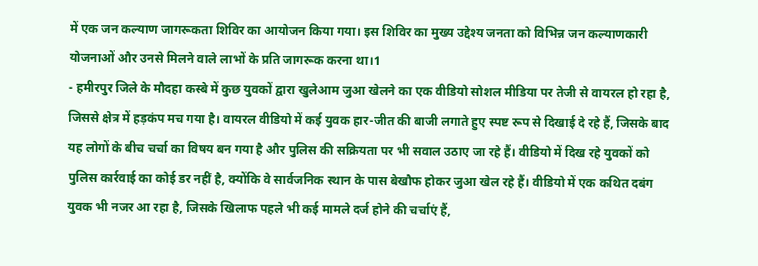में एक जन कल्याण जागरूकता शिविर का आयोजन किया गया। इस शिविर का मुख्य उद्देश्य जनता को विभिन्न जन कल्याणकारी योजनाओं और उनसे मिलने वाले लाभों के प्रति जागरूक करना था।1
- हमीरपुर जिले के मौदहा कस्बे में कुछ युवकों द्वारा खुलेआम जुआ खेलने का एक वीडियो सोशल मीडिया पर तेजी से वायरल हो रहा है, जिससे क्षेत्र में हड़कंप मच गया है। वायरल वीडियो में कई युवक हार-जीत की बाजी लगाते हुए स्पष्ट रूप से दिखाई दे रहे हैं, जिसके बाद यह लोगों के बीच चर्चा का विषय बन गया है और पुलिस की सक्रियता पर भी सवाल उठाए जा रहे हैं। वीडियो में दिख रहे युवकों को पुलिस कार्रवाई का कोई डर नहीं है, क्योंकि वे सार्वजनिक स्थान के पास बेखौफ होकर जुआ खेल रहे हैं। वीडियो में एक कथित दबंग युवक भी नजर आ रहा है, जिसके खिलाफ पहले भी कई मामले दर्ज होने की चर्चाएं हैं,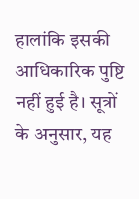हालांकि इसकी आधिकारिक पुष्टि नहीं हुई है। सूत्रों के अनुसार, यह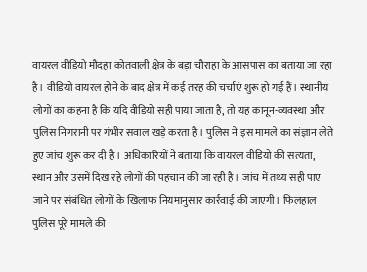वायरल वीडियो मौदहा कोतवाली क्षेत्र के बड़ा चौराहा के आसपास का बताया जा रहा है। वीडियो वायरल होने के बाद क्षेत्र में कई तरह की चर्चाएं शुरू हो गई हैं। स्थानीय लोगों का कहना है कि यदि वीडियो सही पाया जाता है, तो यह कानून-व्यवस्था और पुलिस निगरानी पर गंभीर सवाल खड़े करता है। पुलिस ने इस मामले का संज्ञान लेते हुए जांच शुरू कर दी है। अधिकारियों ने बताया कि वायरल वीडियो की सत्यता, स्थान और उसमें दिख रहे लोगों की पहचान की जा रही है। जांच में तथ्य सही पाए जाने पर संबंधित लोगों के खिलाफ नियमानुसार कार्रवाई की जाएगी। फिलहाल पुलिस पूरे मामले की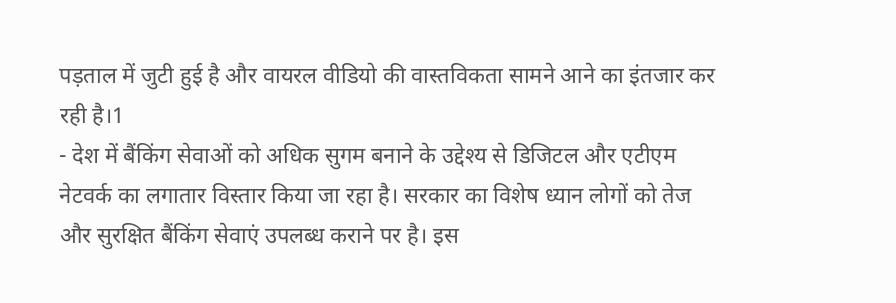पड़ताल में जुटी हुई है और वायरल वीडियो की वास्तविकता सामने आने का इंतजार कर रही है।1
- देश में बैंकिंग सेवाओं को अधिक सुगम बनाने के उद्देश्य से डिजिटल और एटीएम नेटवर्क का लगातार विस्तार किया जा रहा है। सरकार का विशेष ध्यान लोगों को तेज और सुरक्षित बैंकिंग सेवाएं उपलब्ध कराने पर है। इस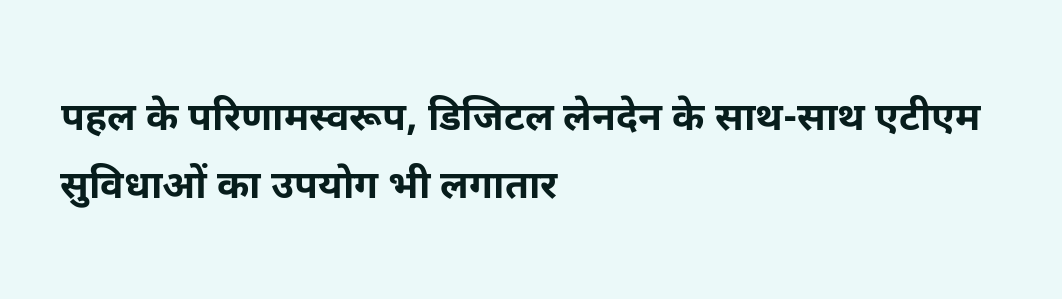पहल के परिणामस्वरूप, डिजिटल लेनदेन के साथ-साथ एटीएम सुविधाओं का उपयोग भी लगातार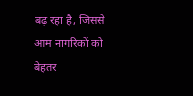बढ़ रहा है, जिससे आम नागरिकों को बेहतर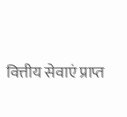वित्तीय सेवाएं प्राप्त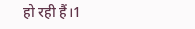हो रही हैं।1